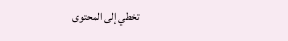تخطي إلى المحتوى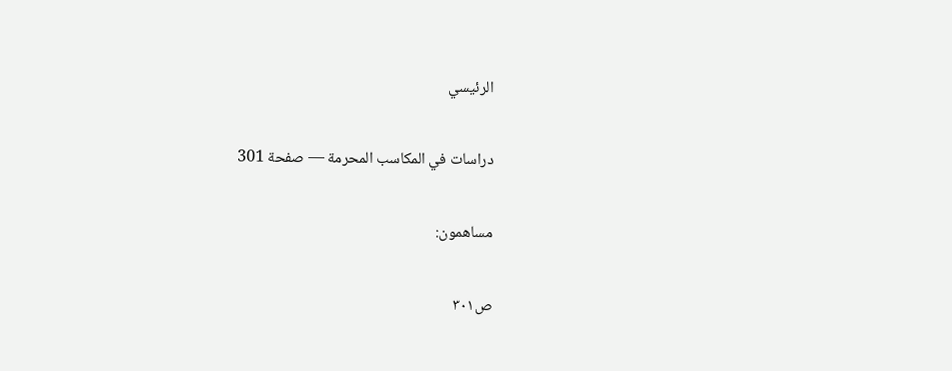الرئيسي

دراسات في المكاسب المحرمة — صفحة 301

مساهمون:

ص٣٠١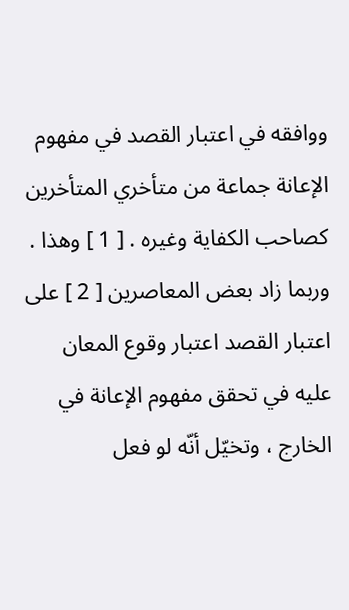ووافقه في اعتبار القصد في مفهوم الإعانة جماعة من متأخري المتأخرين كصاحب الكفاية وغيره . [ 1 ] وهذا . وربما زاد بعض المعاصرين [ 2 ] على اعتبار القصد اعتبار وقوع المعان عليه في تحقق مفهوم الإعانة في الخارج ، وتخيّل أنّه لو فعل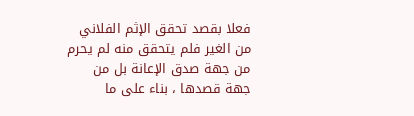فعلا بقصد تحقق الإثم الفلاني من الغير فلم يتحقق منه لم يحرم من جهة صدق الإعانة بل من جهة قصدها ، بناء على ما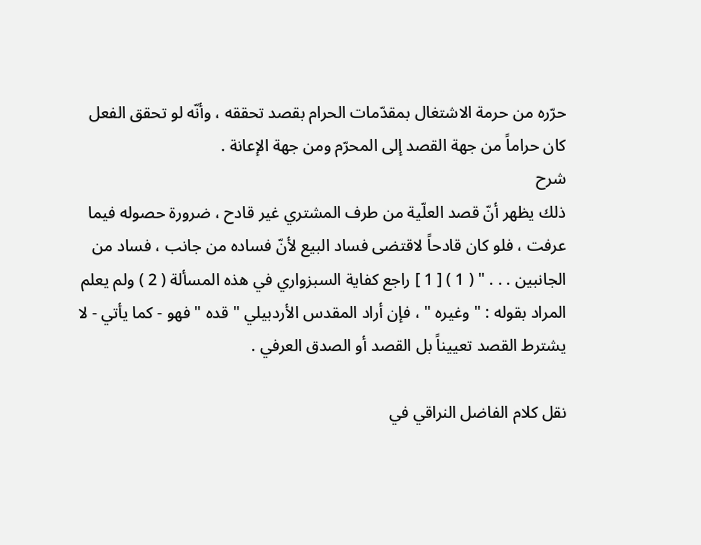حرّره من حرمة الاشتغال بمقدّمات الحرام بقصد تحققه ، وأنّه لو تحقق الفعل كان حراماً من جهة القصد إلى المحرّم ومن جهة الإعانة .
شرح
ذلك يظهر أنّ قصد العلّية من طرف المشتري غير قادح ، ضرورة حصوله فيما عرفت ، فلو كان قادحاً لاقتضى فساد البيع لأنّ فساده من جانب ، فساد من الجانبين . . . " ( 1 ) [ 1 ] راجع كفاية السبزواري في هذه المسألة ( 2 ) ولم يعلم المراد بقوله : " وغيره " ، فإن أراد المقدس الأردبيلي " قده " فهو - كما يأتي - لا يشترط القصد تعييناً بل القصد أو الصدق العرفي .

نقل كلام الفاضل النراقي في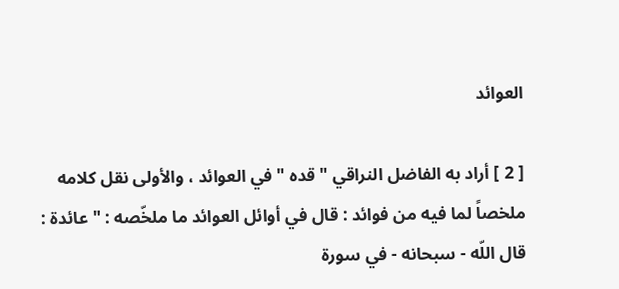العوائد

[ 2 ] أراد به الفاضل النراقي " قده " في العوائد ، والأولى نقل كلامه ملخصاً لما فيه من فوائد : قال في أوائل العوائد ما ملخّصه : " عائدة : قال اللّه - سبحانه - في سورة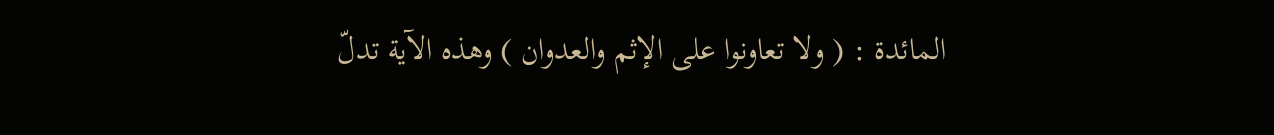المائدة : ( ولا تعاونوا على الإثم والعدوان ) وهذه الآية تدلّ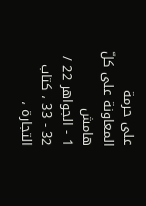على حرمة المعاونة على كلّ
هامش
1 - الجواهر 22 / 32 - 33 ، كتاب التجارة ،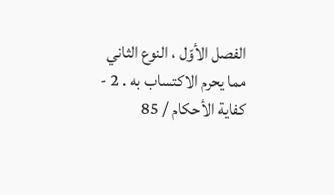الفصل الأوّل ، النوع الثاني مما يحرم الاكتساب به . 2 - كفاية الأحكام / 85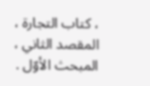، كتاب التجارة ، المقصد الثاني ، المبحث الأوّل .